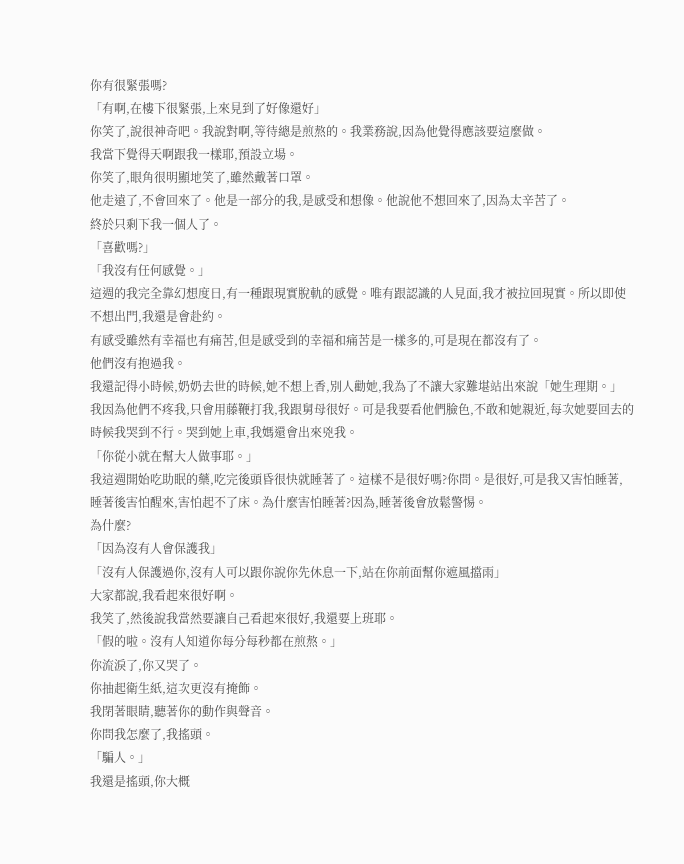你有很緊張嗎?
「有啊,在樓下很緊張,上來見到了好像還好」
你笑了,說很神奇吧。我說對啊,等待總是煎熬的。我業務說,因為他覺得應該要這麼做。
我當下覺得天啊跟我一樣耶,預設立場。
你笑了,眼角很明顯地笑了,雖然戴著口罩。
他走遠了,不會回來了。他是一部分的我,是感受和想像。他說他不想回來了,因為太辛苦了。
終於只剩下我一個人了。
「喜歡嗎?」
「我沒有任何感覺。」
這週的我完全靠幻想度日,有一種跟現實脫軌的感覺。唯有跟認識的人見面,我才被拉回現實。所以即使不想出門,我還是會赴約。
有感受雖然有幸福也有痛苦,但是感受到的幸福和痛苦是一樣多的,可是現在都沒有了。
他們沒有抱過我。
我還記得小時候,奶奶去世的時候,她不想上香,別人勸她,我為了不讓大家難堪站出來說「她生理期。」
我因為他們不疼我,只會用藤鞭打我,我跟舅母很好。可是我要看他們臉色,不敢和她親近,每次她要回去的時候我哭到不行。哭到她上車,我媽還會出來兇我。
「你從小就在幫大人做事耶。」
我這週開始吃助眠的藥,吃完後頭昏很快就睡著了。這樣不是很好嗎?你問。是很好,可是我又害怕睡著,睡著後害怕醒來,害怕起不了床。為什麼害怕睡著?因為,睡著後會放鬆警惕。
為什麼?
「因為沒有人會保護我」
「沒有人保護過你,沒有人可以跟你說你先休息一下,站在你前面幫你遮風擋雨」
大家都說,我看起來很好啊。
我笑了,然後說我當然要讓自己看起來很好,我還要上班耶。
「假的啦。沒有人知道你每分每秒都在煎熬。」
你流淚了,你又哭了。
你抽起衛生紙,這次更沒有掩飾。
我閉著眼睛,聽著你的動作與聲音。
你問我怎麼了,我搖頭。
「騙人。」
我還是搖頭,你大概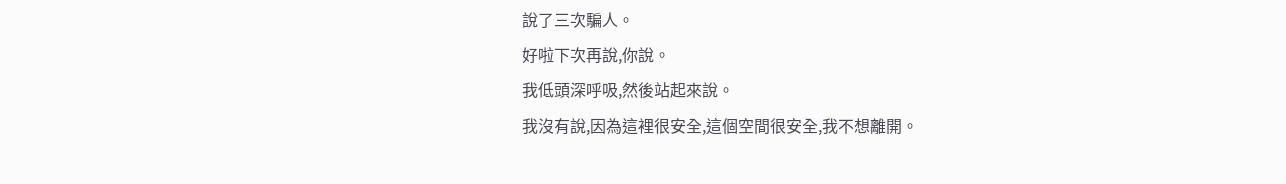說了三次騙人。
好啦下次再說,你說。
我低頭深呼吸,然後站起來說。
我沒有說,因為這裡很安全,這個空間很安全,我不想離開。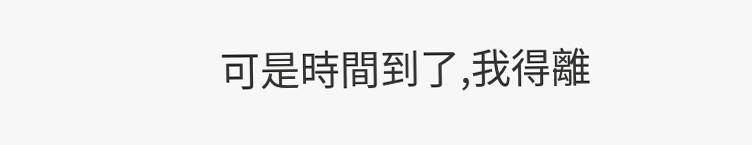可是時間到了,我得離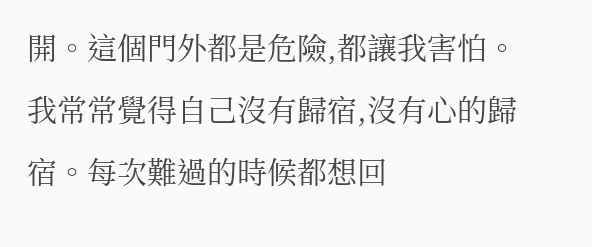開。這個門外都是危險,都讓我害怕。
我常常覺得自己沒有歸宿,沒有心的歸宿。每次難過的時候都想回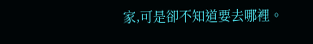家,可是卻不知道要去哪裡。